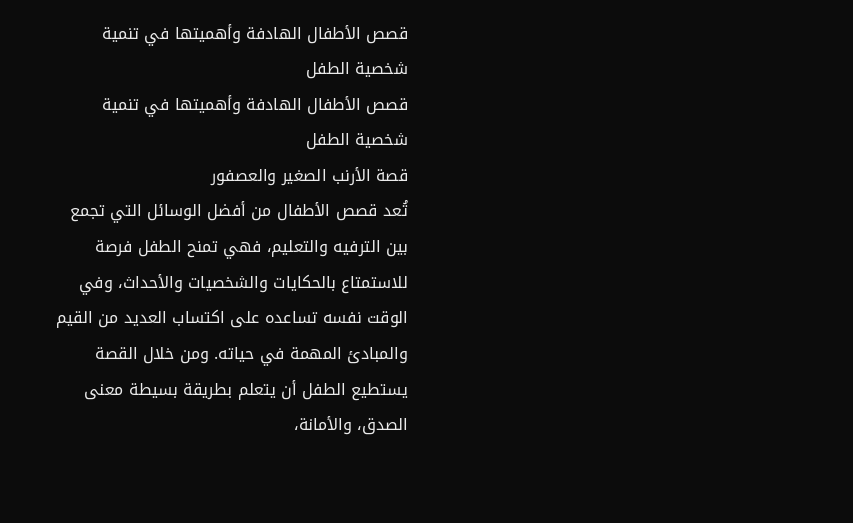قصص الأطفال الهادفة وأهميتها في تنمية شخصية الطفل
قصص الأطفال الهادفة وأهميتها في تنمية شخصية الطفل
قصة الأرنب الصغير والعصفور
تُعد قصص الأطفال من أفضل الوسائل التي تجمع بين الترفيه والتعليم، فهي تمنح الطفل فرصة للاستمتاع بالحكايات والشخصيات والأحداث، وفي الوقت نفسه تساعده على اكتساب العديد من القيم والمبادئ المهمة في حياته. ومن خلال القصة يستطيع الطفل أن يتعلم بطريقة بسيطة معنى الصدق، والأمانة،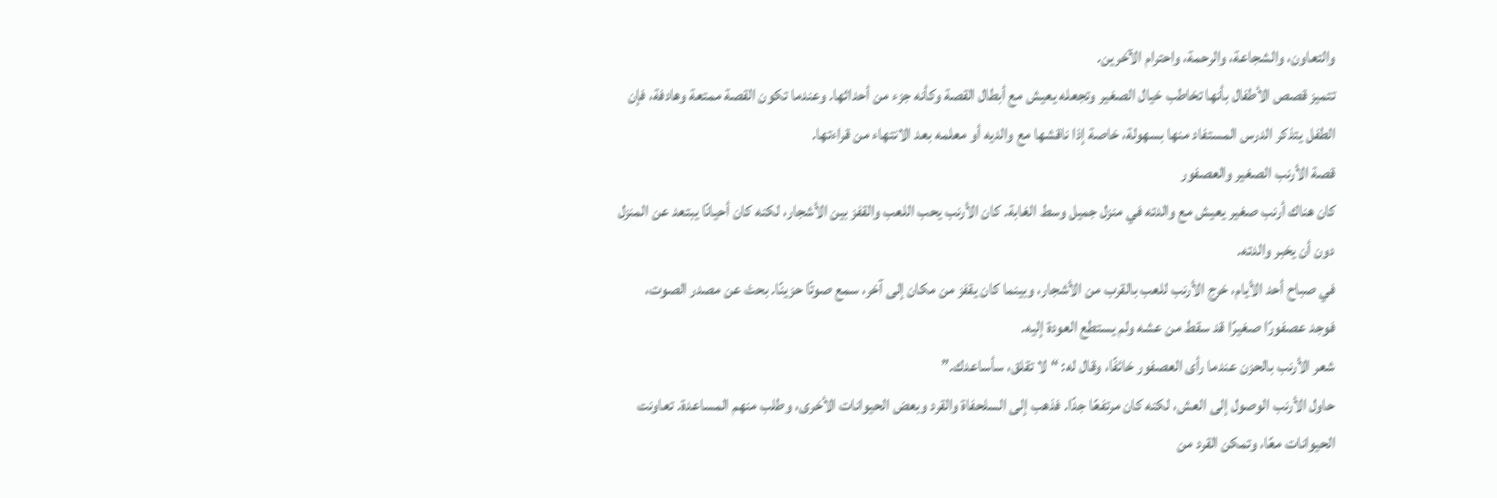والتعاون، والشجاعة، والرحمة، واحترام الآخرين.
تتميز قصص الأطفال بأنها تخاطب خيال الصغير وتجعله يعيش مع أبطال القصة وكأنه جزء من أحداثها. وعندما تكون القصة ممتعة وهادفة، فإن الطفل يتذكر الدرس المستفاد منها بسهولة، خاصة إذا ناقشها مع والديه أو معلمه بعد الانتهاء من قراءتها.
قصة الأرنب الصغير والعصفور
كان هناك أرنب صغير يعيش مع والدته في منزل جميل وسط الغابة. كان الأرنب يحب اللعب والقفز بين الأشجار، لكنه كان أحيانًا يبتعد عن المنزل دون أن يخبر والدته.
في صباح أحد الأيام، خرج الأرنب للعب بالقرب من الأشجار، وبينما كان يقفز من مكان إلى آخر، سمع صوتًا حزينًا. بحث عن مصدر الصوت، فوجد عصفورًا صغيرًا قد سقط من عشه ولم يستطع العودة إليه.
شعر الأرنب بالحزن عندما رأى العصفور خائفًا، وقال له: “لا تقلق، سأساعدك.”
حاول الأرنب الوصول إلى العش، لكنه كان مرتفعًا جدًا. فذهب إلى السلحفاة والقرد وبعض الحيوانات الأخرى، وطلب منهم المساعدة. تعاونت الحيوانات معًا، وتمكن القرد من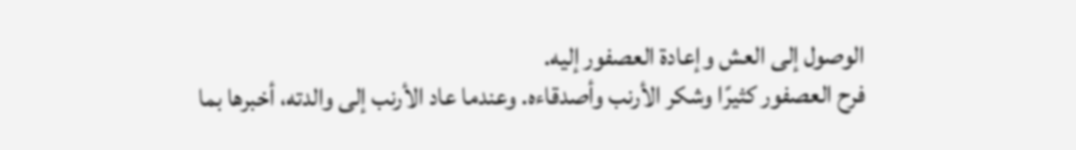الوصول إلى العش وإعادة العصفور إليه.
فرح العصفور كثيرًا وشكر الأرنب وأصدقاءه. وعندما عاد الأرنب إلى والدته، أخبرها بما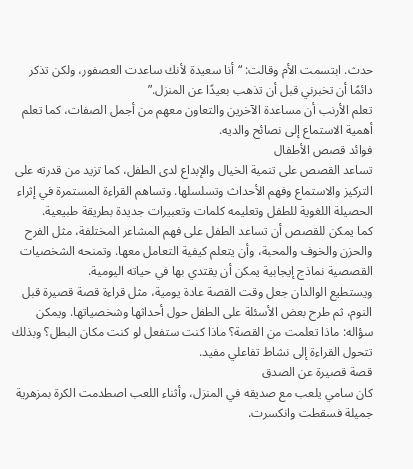حدث. ابتسمت الأم وقالت: “أنا سعيدة لأنك ساعدت العصفور، ولكن تذكر دائمًا أن تخبرني قبل أن تذهب بعيدًا عن المنزل.”
تعلم الأرنب أن مساعدة الآخرين والتعاون معهم من أجمل الصفات، كما تعلم أهمية الاستماع إلى نصائح والديه.
فوائد قصص الأطفال
تساعد القصص على تنمية الخيال والإبداع لدى الطفل، كما تزيد من قدرته على التركيز والاستماع وفهم الأحداث وتسلسلها. وتساهم القراءة المستمرة في إثراء الحصيلة اللغوية للطفل وتعليمه كلمات وتعبيرات جديدة بطريقة طبيعية.
كما يمكن للقصص أن تساعد الطفل على فهم المشاعر المختلفة، مثل الفرح والحزن والخوف والمحبة، وأن يتعلم كيفية التعامل معها. وتمنحه الشخصيات القصصية نماذج إيجابية يمكن أن يقتدي بها في حياته اليومية.
ويستطيع الوالدان جعل وقت القصة عادة يومية، مثل قراءة قصة قصيرة قبل النوم، ثم طرح بعض الأسئلة على الطفل حول أحداثها وشخصياتها. ويمكن سؤاله: ماذا تعلمت من القصة؟ ماذا كنت ستفعل لو كنت مكان البطل؟ وبذلك تتحول القراءة إلى نشاط تفاعلي مفيد.
قصة قصيرة عن الصدق
كان سامي يلعب مع صديقه في المنزل، وأثناء اللعب اصطدمت الكرة بمزهرية جميلة فسقطت وانكسرت.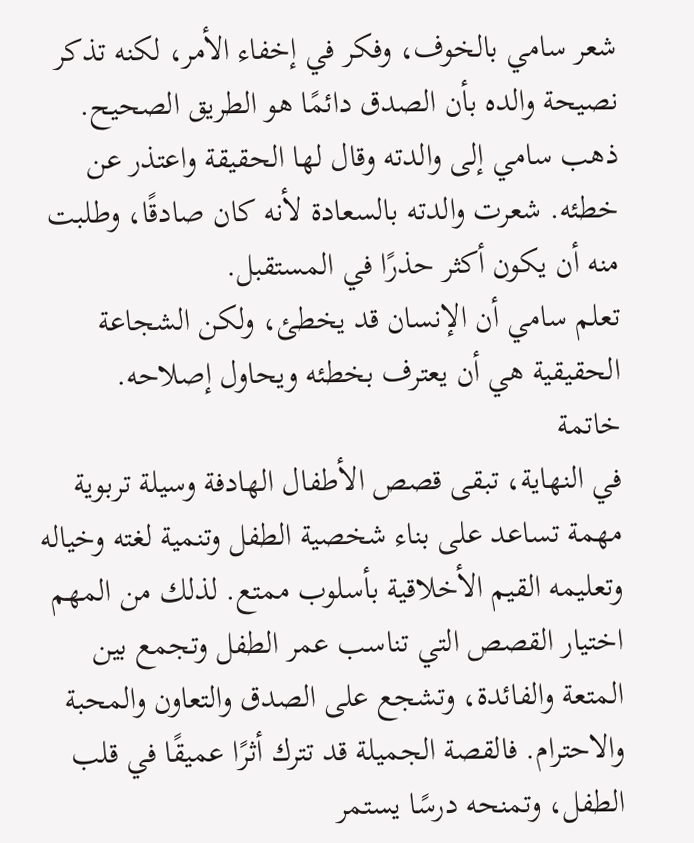شعر سامي بالخوف، وفكر في إخفاء الأمر، لكنه تذكر نصيحة والده بأن الصدق دائمًا هو الطريق الصحيح.
ذهب سامي إلى والدته وقال لها الحقيقة واعتذر عن خطئه. شعرت والدته بالسعادة لأنه كان صادقًا، وطلبت منه أن يكون أكثر حذرًا في المستقبل.
تعلم سامي أن الإنسان قد يخطئ، ولكن الشجاعة الحقيقية هي أن يعترف بخطئه ويحاول إصلاحه.
خاتمة
في النهاية، تبقى قصص الأطفال الهادفة وسيلة تربوية مهمة تساعد على بناء شخصية الطفل وتنمية لغته وخياله وتعليمه القيم الأخلاقية بأسلوب ممتع. لذلك من المهم اختيار القصص التي تناسب عمر الطفل وتجمع بين المتعة والفائدة، وتشجع على الصدق والتعاون والمحبة والاحترام. فالقصة الجميلة قد تترك أثرًا عميقًا في قلب الطفل، وتمنحه درسًا يستمر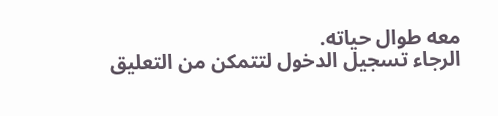معه طوال حياته.
الرجاء تسجيل الدخول لتتمكن من التعليق